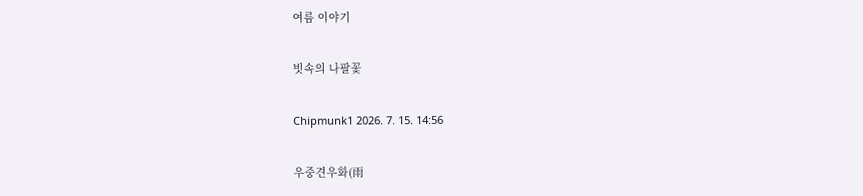여름 이야기

빗속의 나팔꽃

Chipmunk1 2026. 7. 15. 14:56

우중견우화(雨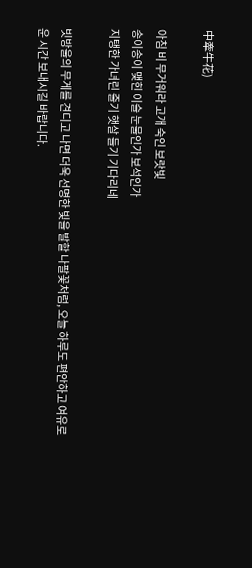中牽牛花)

아침 비 무거워라 고개 숙인 보랏빛
송이송이 맺힌 이슬 눈물인가 보석인가
지탱한 가녀린 줄기 햇살 들기 기다리네

빗방울의 무게를 견디고 나면 더욱 선명한 빛을 발할 나팔꽃처럼, 오늘 하루도 편안하고 여유로운 시간 보내시길 바랍니다.